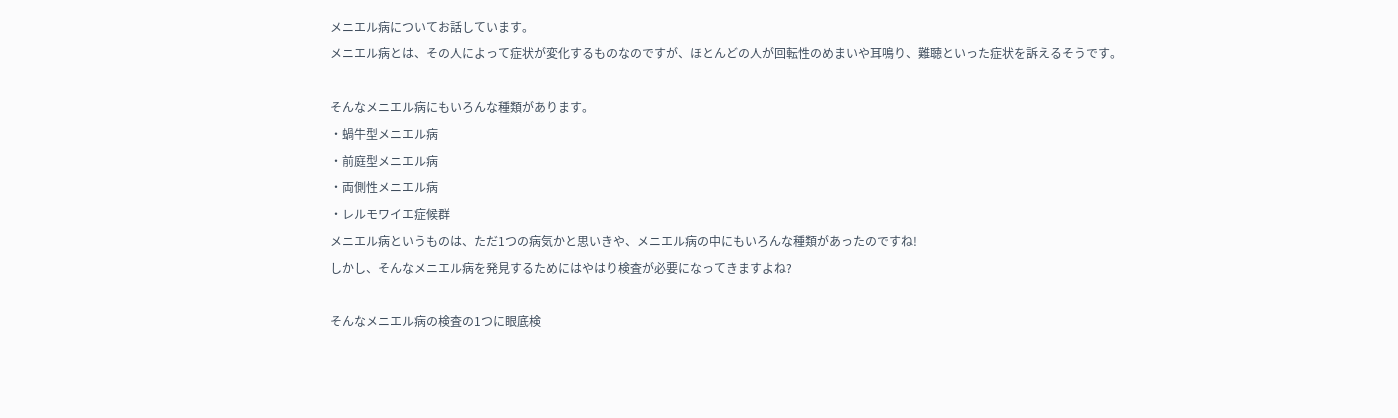メニエル病についてお話しています。
メニエル病とは、その人によって症状が変化するものなのですが、ほとんどの人が回転性のめまいや耳鳴り、難聴といった症状を訴えるそうです。

そんなメニエル病にもいろんな種類があります。
・蝸牛型メニエル病
・前庭型メニエル病
・両側性メニエル病
・レルモワイエ症候群
メニエル病というものは、ただ1つの病気かと思いきや、メニエル病の中にもいろんな種類があったのですね!
しかし、そんなメニエル病を発見するためにはやはり検査が必要になってきますよね?

そんなメニエル病の検査の1つに眼底検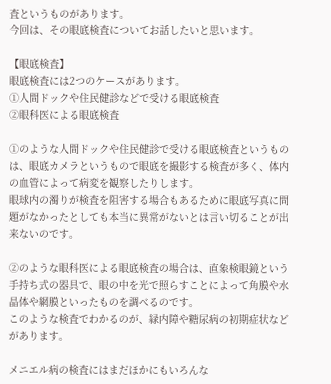査というものがあります。
今回は、その眼底検査についてお話したいと思います。

【眼底検査】
眼底検査には2つのケースがあります。
①人間ドックや住民健診などで受ける眼底検査
②眼科医による眼底検査

①のような人間ドックや住民健診で受ける眼底検査というものは、眼底カメラというもので眼底を撮影する検査が多く、体内の血管によって病変を観察したりします。
眼球内の濁りが検査を阻害する場合もあるために眼底写真に問題がなかったとしても本当に異常がないとは言い切ることが出来ないのです。

②のような眼科医による眼底検査の場合は、直象検眼鏡という手持ち式の器具で、眼の中を光で照らすことによって角膜や水晶体や網膜といったものを調べるのです。
このような検査でわかるのが、緑内障や糖尿病の初期症状などがあります。

メニエル病の検査にはまだほかにもいろんな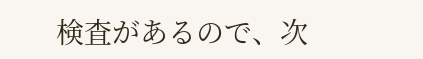検査があるので、次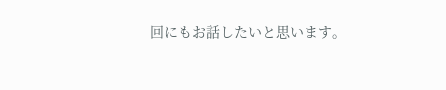回にもお話したいと思います。